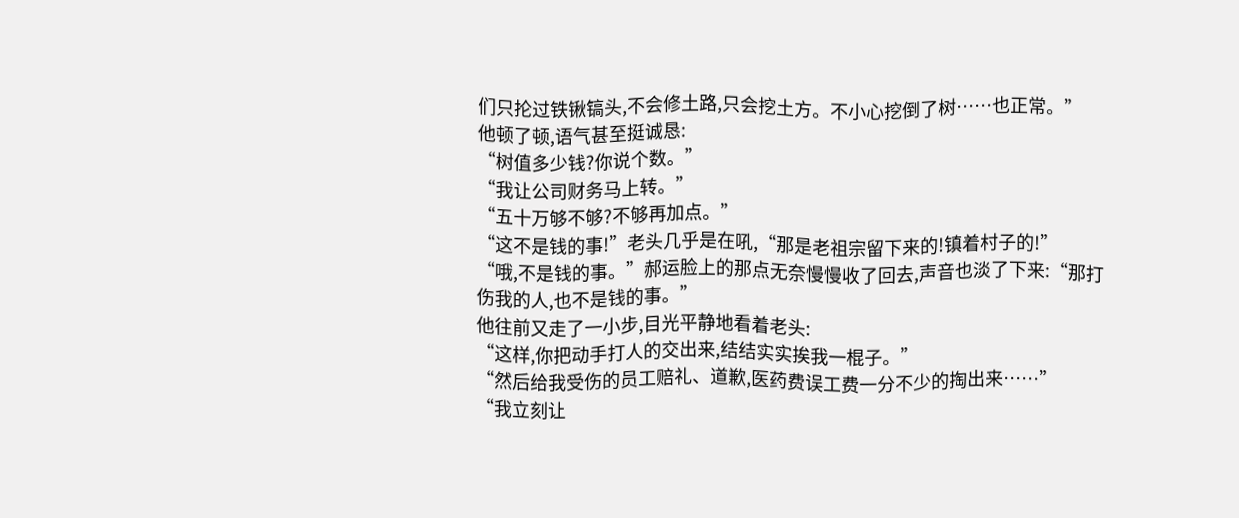们只抡过铁锹镐头,不会修土路,只会挖土方。不小心挖倒了树……也正常。”
他顿了顿,语气甚至挺诚恳:
“树值多少钱?你说个数。”
“我让公司财务马上转。”
“五十万够不够?不够再加点。”
“这不是钱的事!”老头几乎是在吼,“那是老祖宗留下来的!镇着村子的!”
“哦,不是钱的事。”郝运脸上的那点无奈慢慢收了回去,声音也淡了下来:“那打伤我的人,也不是钱的事。”
他往前又走了一小步,目光平静地看着老头:
“这样,你把动手打人的交出来,结结实实挨我一棍子。”
“然后给我受伤的员工赔礼、道歉,医药费误工费一分不少的掏出来……”
“我立刻让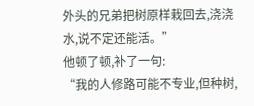外头的兄弟把树原样栽回去,浇浇水,说不定还能活。”
他顿了顿,补了一句:
“我的人修路可能不专业,但种树,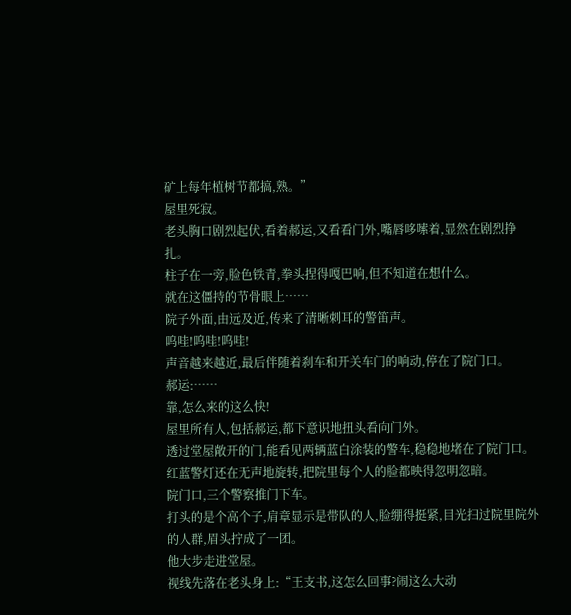矿上每年植树节都搞,熟。”
屋里死寂。
老头胸口剧烈起伏,看着郝运,又看看门外,嘴唇哆嗦着,显然在剧烈挣扎。
柱子在一旁,脸色铁青,拳头捏得嘎巴响,但不知道在想什么。
就在这僵持的节骨眼上……
院子外面,由远及近,传来了清晰刺耳的警笛声。
呜哇!呜哇!呜哇!
声音越来越近,最后伴随着刹车和开关车门的响动,停在了院门口。
郝运:……
靠,怎么来的这么快!
屋里所有人,包括郝运,都下意识地扭头看向门外。
透过堂屋敞开的门,能看见两辆蓝白涂装的警车,稳稳地堵在了院门口。
红蓝警灯还在无声地旋转,把院里每个人的脸都映得忽明忽暗。
院门口,三个警察推门下车。
打头的是个高个子,肩章显示是带队的人,脸绷得挺紧,目光扫过院里院外的人群,眉头拧成了一团。
他大步走进堂屋。
视线先落在老头身上:“王支书,这怎么回事?闹这么大动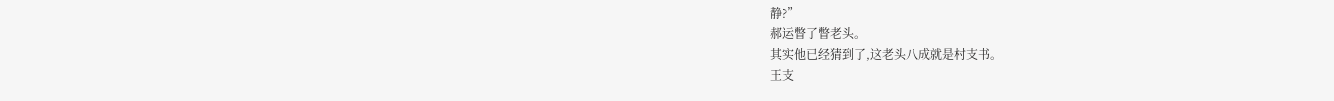静?”
郝运瞥了瞥老头。
其实他已经猜到了,这老头八成就是村支书。
王支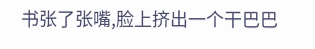书张了张嘴,脸上挤出一个干巴巴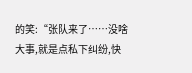的笑:“张队来了……没啥大事,就是点私下纠纷,快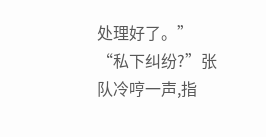处理好了。”
“私下纠纷?”张队冷哼一声,指